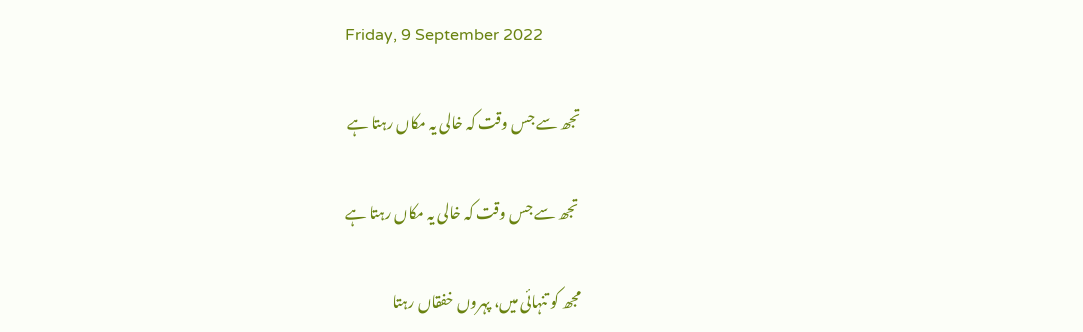Friday, 9 September 2022

تجھ سے جس وقت کہ خالی یہ مکاں رہتا ہے

 تجھ سے جس وقت کہ خالی یہ مکاں رہتا ہے

مجھ کو تنہائی میں، پہروں خفقاں رہتا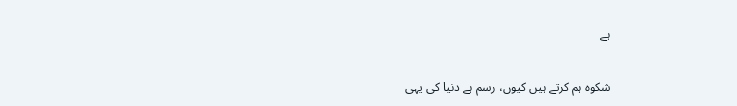ہے

شکوہ ہم کرتے ہیں کیوں، رسم ہے دنیا کی یہی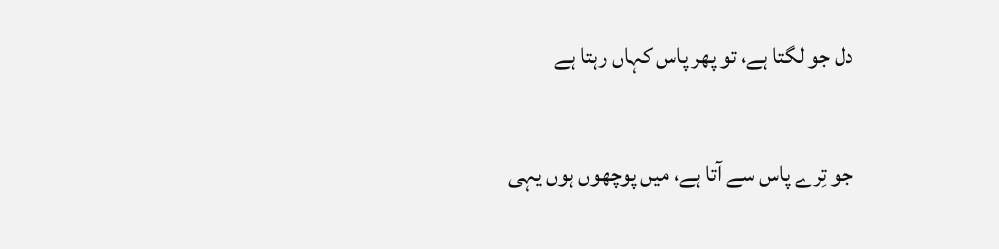دل جو لگتا ہے، تو پھر پاس کہاں رہتا ہے

جو تِرے پاس سے آتا ہے، میں پوچھوں ہوں یہی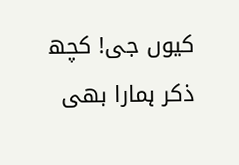کیوں جی! کچھ ذکر ہمارا بھی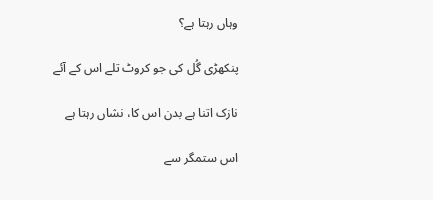وہاں رہتا ہے؟

پنکھڑی گُل کی جو کروٹ تلے اس کے آئے

نازک اتنا ہے بدن اس کا، نشاں رہتا ہے

اس ستمگر سے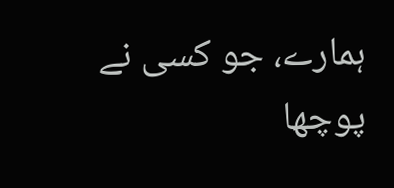ہمارے، جو کسی نے پوچھا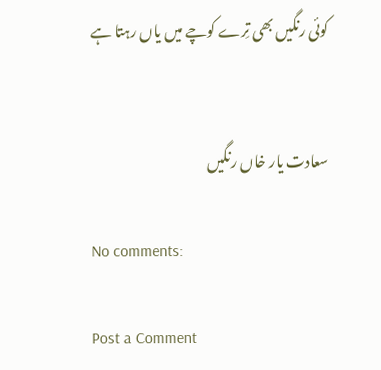کوئی رنگیں بھی تِرے کوچے میں یاں رہتا ہے


سعادت یار خاں رنگیں

No comments:

Post a Comment